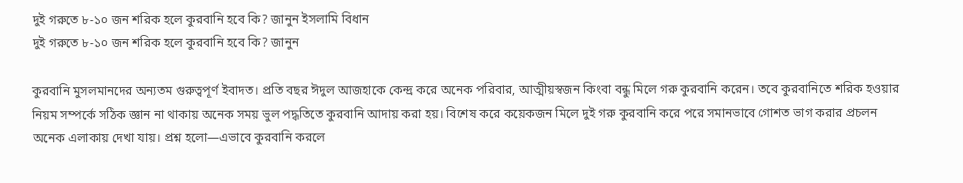দুই গরুতে ৮-১০ জন শরিক হলে কুরবানি হবে কি? জানুন ইসলামি বিধান
দুই গরুতে ৮-১০ জন শরিক হলে কুরবানি হবে কি? জানুন

কুরবানি মুসলমানদের অন্যতম গুরুত্বপূর্ণ ইবাদত। প্রতি বছর ঈদুল আজহাকে কেন্দ্র করে অনেক পরিবার, আত্মীয়স্বজন কিংবা বন্ধু মিলে গরু কুরবানি করেন। তবে কুরবানিতে শরিক হওয়ার নিয়ম সম্পর্কে সঠিক জ্ঞান না থাকায় অনেক সময় ভুল পদ্ধতিতে কুরবানি আদায় করা হয়। বিশেষ করে কয়েকজন মিলে দুই গরু কুরবানি করে পরে সমানভাবে গোশত ভাগ করার প্রচলন অনেক এলাকায় দেখা যায়। প্রশ্ন হলো—এভাবে কুরবানি করলে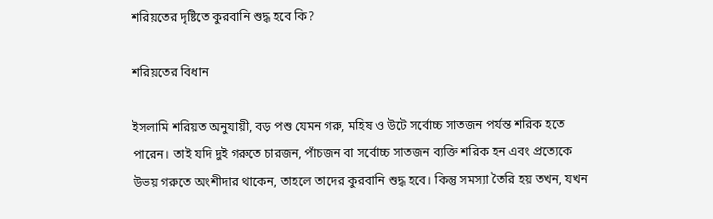শরিয়তের দৃষ্টিতে কুরবানি শুদ্ধ হবে কি?

শরিয়তের বিধান

ইসলামি শরিয়ত অনুযায়ী, বড় পশু যেমন গরু, মহিষ ও উটে সর্বোচ্চ সাতজন পর্যন্ত শরিক হতে পারেন। তাই যদি দুই গরুতে চারজন, পাঁচজন বা সর্বোচ্চ সাতজন ব্যক্তি শরিক হন এবং প্রত্যেকে উভয় গরুতে অংশীদার থাকেন, তাহলে তাদের কুরবানি শুদ্ধ হবে। কিন্তু সমস্যা তৈরি হয় তখন, যখন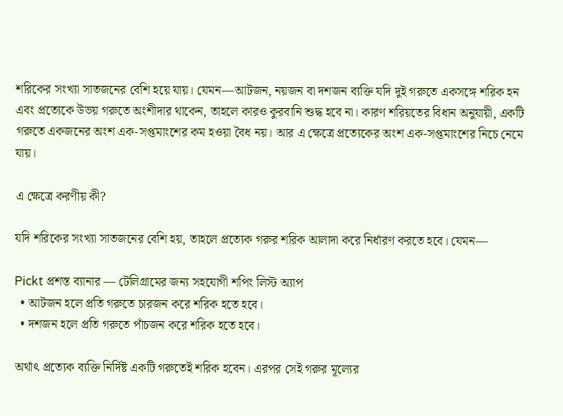শরিকের সংখ্যা সাতজনের বেশি হয়ে যায়। যেমন—আটজন, নয়জন বা দশজন ব্যক্তি যদি দুই গরুতে একসঙ্গে শরিক হন এবং প্রত্যেকে উভয় গরুতে অংশীদার থাকেন, তাহলে কারও কুরবানি শুদ্ধ হবে না। কারণ শরিয়তের বিধান অনুযায়ী, একটি গরুতে একজনের অংশ এক-সপ্তমাংশের কম হওয়া বৈধ নয়। আর এ ক্ষেত্রে প্রত্যেকের অংশ এক-সপ্তমাংশের নিচে নেমে যায়।

এ ক্ষেত্রে করণীয় কী?

যদি শরিকের সংখ্যা সাতজনের বেশি হয়, তাহলে প্রত্যেক গরুর শরিক আলাদা করে নির্ধারণ করতে হবে। যেমন—

Pickt প্রশস্ত ব্যানার — টেলিগ্রামের জন্য সহযোগী শপিং লিস্ট অ্যাপ
  • আটজন হলে প্রতি গরুতে চারজন করে শরিক হতে হবে।
  • দশজন হলে প্রতি গরুতে পাঁচজন করে শরিক হতে হবে।

অর্থাৎ প্রত্যেক ব্যক্তি নির্দিষ্ট একটি গরুতেই শরিক হবেন। এরপর সেই গরুর মূল্যের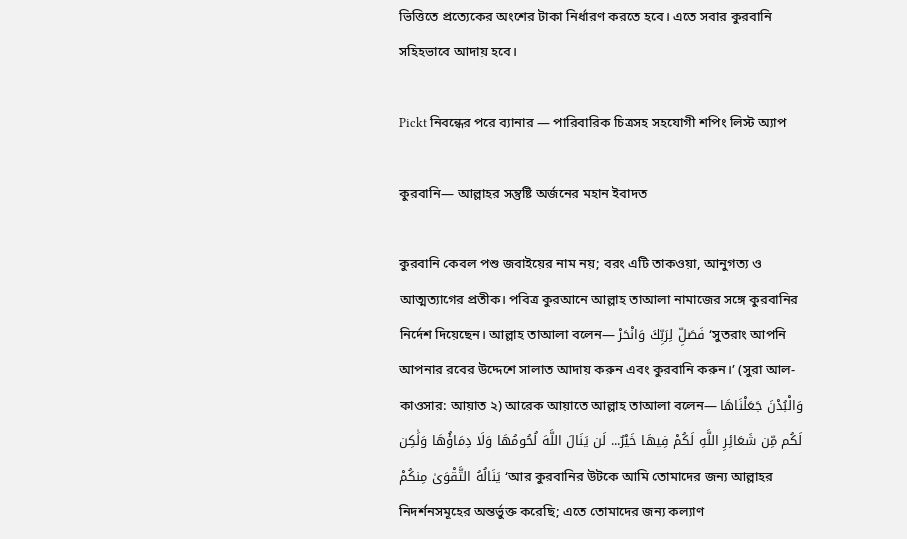ভিত্তিতে প্রত্যেকের অংশের টাকা নির্ধারণ করতে হবে। এতে সবার কুরবানি সহিহভাবে আদায় হবে।

Pickt নিবন্ধের পরে ব্যানার — পারিবারিক চিত্রসহ সহযোগী শপিং লিস্ট অ্যাপ

কুরবানি— আল্লাহর সন্তুষ্টি অর্জনের মহান ইবাদত

কুরবানি কেবল পশু জবাইয়ের নাম নয়; বরং এটি তাকওয়া, আনুগত্য ও আত্মত্যাগের প্রতীক। পবিত্র কুরআনে আল্লাহ তাআলা নামাজের সঙ্গে কুরবানির নির্দেশ দিয়েছেন। আল্লাহ তাআলা বলেন— فَصَلِّ لِرَبِّكَ وَانْحَرْ ‘সুতরাং আপনি আপনার রবের উদ্দেশে সালাত আদায় করুন এবং কুরবানি করুন।’ (সুরা আল-কাওসার: আয়াত ২) আরেক আয়াতে আল্লাহ তাআলা বলেন— وَالْبُدْنَ جَعَلْنَاهَا لَكُم مِّن شَعَائِرِ اللَّهِ لَكُمْ فِيهَا خَيْرٌ... لَن يَنَالَ اللَّهَ لُحُومُهَا وَلَا دِمَاؤُهَا وَلَٰكِن يَنَالُهُ التَّقْوَىٰ مِنكُمْ ‘আর কুরবানির উটকে আমি তোমাদের জন্য আল্লাহর নিদর্শনসমূহের অন্তর্ভুক্ত করেছি; এতে তোমাদের জন্য কল্যাণ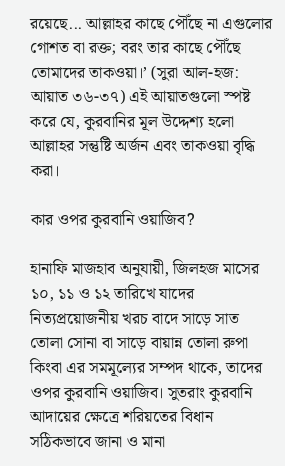রয়েছে... আল্লাহর কাছে পৌঁছে না এগুলোর গোশত বা রক্ত; বরং তার কাছে পৌঁছে তোমাদের তাকওয়া।’ (সুরা আল-হজ: আয়াত ৩৬-৩৭) এই আয়াতগুলো স্পষ্ট করে যে, কুরবানির মূল উদ্দেশ্য হলো আল্লাহর সন্তুষ্টি অর্জন এবং তাকওয়া বৃদ্ধি করা।

কার ওপর কুরবানি ওয়াজিব?

হানাফি মাজহাব অনুযায়ী, জিলহজ মাসের ১০, ১১ ও ১২ তারিখে যাদের নিত্যপ্রয়োজনীয় খরচ বাদে সাড়ে সাত তোলা সোনা বা সাড়ে বায়ান্ন তোলা রুপা কিংবা এর সমমূল্যের সম্পদ থাকে, তাদের ওপর কুরবানি ওয়াজিব। সুতরাং কুরবানি আদায়ের ক্ষেত্রে শরিয়তের বিধান সঠিকভাবে জানা ও মানা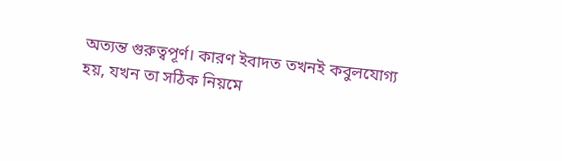অত্যন্ত গুরুত্বপূর্ণ। কারণ ইবাদত তখনই কবুলযোগ্য হয়, যখন তা সঠিক নিয়মে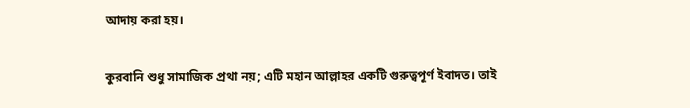আদায় করা হয়।

কুরবানি শুধু সামাজিক প্রথা নয়; এটি মহান আল্লাহর একটি গুরুত্বপূর্ণ ইবাদত। তাই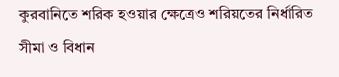কুরবানিতে শরিক হওয়ার ক্ষেত্রেও শরিয়তের নির্ধারিত সীমা ও বিধান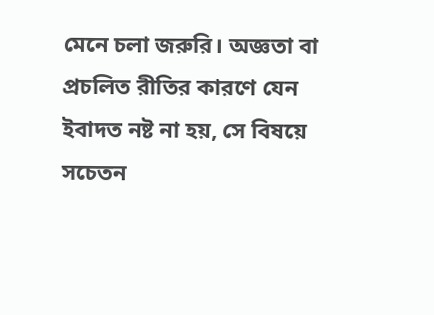মেনে চলা জরুরি। অজ্ঞতা বা প্রচলিত রীতির কারণে যেন ইবাদত নষ্ট না হয়, সে বিষয়ে সচেতন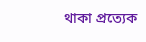থাকা প্রত্যেক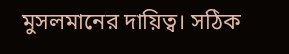মুসলমানের দায়িত্ব। সঠিক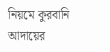নিয়মে কুরবানি আদায়ের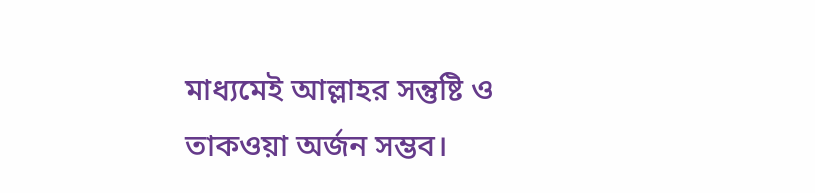মাধ্যমেই আল্লাহর সন্তুষ্টি ও তাকওয়া অর্জন সম্ভব।